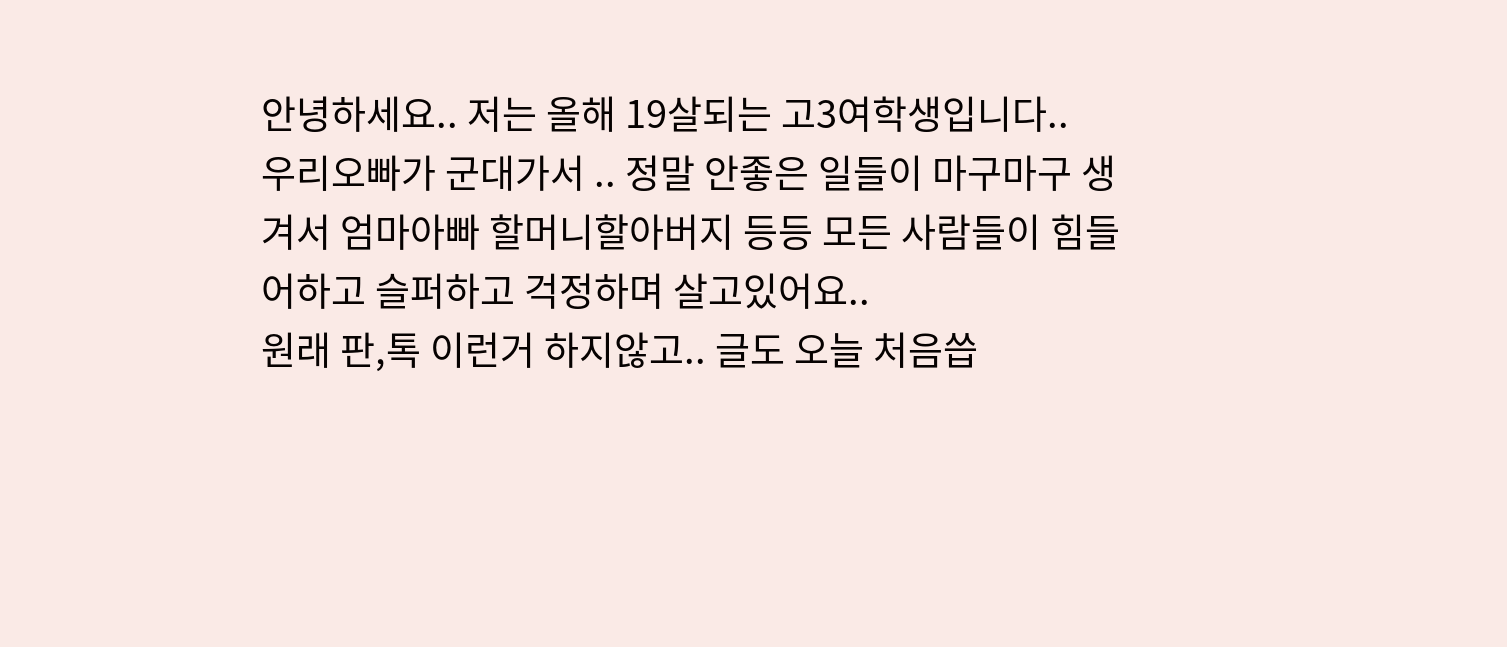안녕하세요.. 저는 올해 19살되는 고3여학생입니다..
우리오빠가 군대가서 .. 정말 안좋은 일들이 마구마구 생겨서 엄마아빠 할머니할아버지 등등 모든 사람들이 힘들어하고 슬퍼하고 걱정하며 살고있어요..
원래 판,톡 이런거 하지않고.. 글도 오늘 처음씁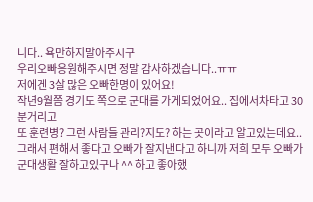니다.. 욕만하지말아주시구
우리오빠응원해주시면 정말 감사하겠습니다..ㅠㅠ
저에겐 3살 많은 오빠한명이 있어요!
작년9월쯤 경기도 쪽으로 군대를 가게되었어요.. 집에서차타고 30분거리고
또 훈련병? 그런 사람들 관리?지도? 하는 곳이라고 알고있는데요..
그래서 편해서 좋다고 오빠가 잘지낸다고 하니까 저희 모두 오빠가 군대생활 잘하고있구나 ^^ 하고 좋아했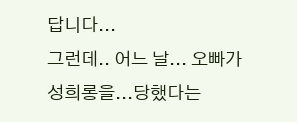답니다...
그런데.. 어느 날... 오빠가 성희롱을...당했다는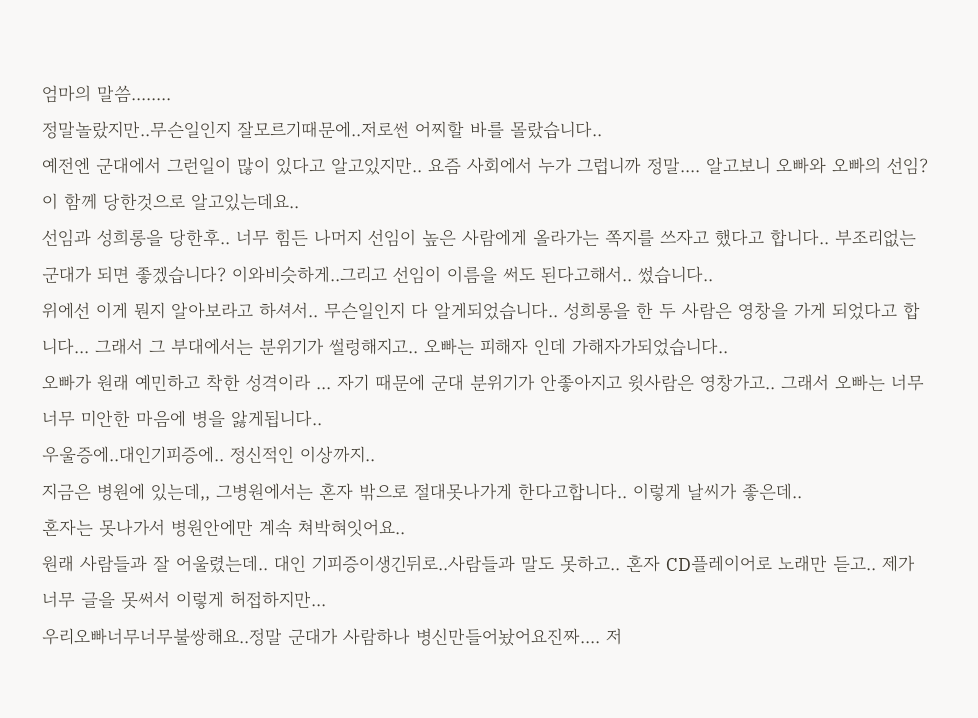엄마의 말씀........
정말놀랐지만..무슨일인지 잘모르기때문에..저로썬 어찌할 바를 몰랐습니다..
예전엔 군대에서 그런일이 많이 있다고 알고있지만.. 요즘 사회에서 누가 그럽니까 정말.... 알고보니 오빠와 오빠의 선임?이 함께 당한것으로 알고있는데요..
선임과 성희롱을 당한후.. 너무 힘든 나머지 선임이 높은 사람에게 올라가는 쪽지를 쓰자고 했다고 합니다.. 부조리없는군대가 되면 좋겠습니다? 이와비슷하게..그리고 선임이 이름을 써도 된다고해서.. 썼습니다..
위에선 이게 뭔지 알아보라고 하셔서.. 무슨일인지 다 알게되었습니다.. 성희롱을 한 두 사람은 영창을 가게 되었다고 합니다... 그래서 그 부대에서는 분위기가 썰렁해지고.. 오빠는 피해자 인데 가해자가되었습니다..
오빠가 원래 예민하고 착한 성격이라 ... 자기 때문에 군대 분위기가 안좋아지고 윗사람은 영창가고.. 그래서 오빠는 너무너무 미안한 마음에 병을 앓게됩니다..
우울증에..대인기피증에.. 정신적인 이상까지..
지금은 병원에 있는데,, 그병원에서는 혼자 밖으로 절대못나가게 한다고합니다.. 이렇게 날씨가 좋은데..
혼자는 못나가서 병원안에만 계속 쳐박혀잇어요..
원래 사람들과 잘 어울렸는데.. 대인 기피증이생긴뒤로..사람들과 말도 못하고.. 혼자 CD플레이어로 노래만 듣고.. 제가 너무 글을 못써서 이렇게 허접하지만...
우리오빠너무너무불쌍해요..정말 군대가 사람하나 병신만들어놨어요진짜.... 저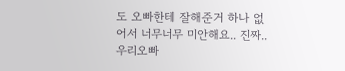도 오빠한테 잘해준거 하나 없어서 너무너무 미안해요.. 진짜..우리오빠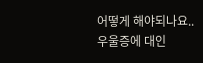어떻게 해야되나요..
우울증에 대인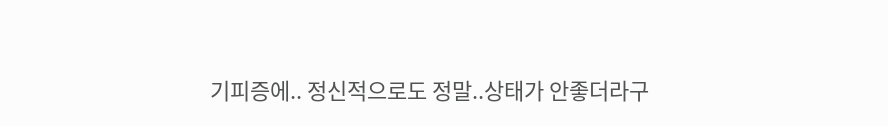기피증에.. 정신적으로도 정말..상태가 안좋더라구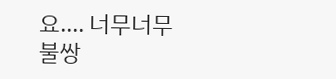요.... 너무너무불쌍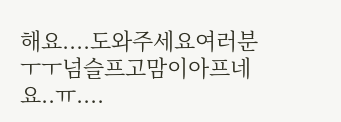해요....도와주세요여러분 ㅜㅜ넘슬프고맘이아프네요..ㅠ....